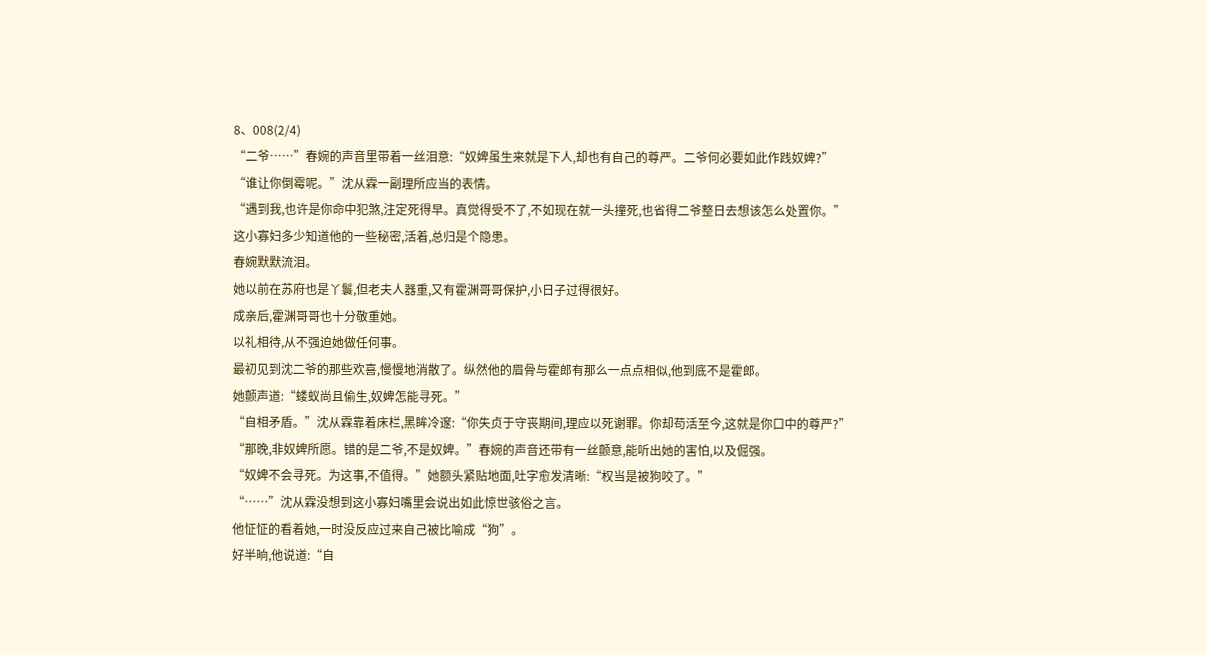8、008(2/4)
“二爷……”春婉的声音里带着一丝泪意:“奴婢虽生来就是下人,却也有自己的尊严。二爷何必要如此作践奴婢?”
“谁让你倒霉呢。”沈从霖一副理所应当的表情。
“遇到我,也许是你命中犯煞,注定死得早。真觉得受不了,不如现在就一头撞死,也省得二爷整日去想该怎么处置你。”
这小寡妇多少知道他的一些秘密,活着,总归是个隐患。
春婉默默流泪。
她以前在苏府也是丫鬟,但老夫人器重,又有霍渊哥哥保护,小日子过得很好。
成亲后,霍渊哥哥也十分敬重她。
以礼相待,从不强迫她做任何事。
最初见到沈二爷的那些欢喜,慢慢地消散了。纵然他的眉骨与霍郎有那么一点点相似,他到底不是霍郎。
她颤声道:“蝼蚁尚且偷生,奴婢怎能寻死。”
“自相矛盾。”沈从霖靠着床栏,黑眸冷邃:“你失贞于守丧期间,理应以死谢罪。你却苟活至今,这就是你口中的尊严?”
“那晚,非奴婢所愿。错的是二爷,不是奴婢。”春婉的声音还带有一丝颤意,能听出她的害怕,以及倔强。
“奴婢不会寻死。为这事,不值得。”她额头紧贴地面,吐字愈发清晰:“权当是被狗咬了。”
“……”沈从霖没想到这小寡妇嘴里会说出如此惊世骇俗之言。
他怔怔的看着她,一时没反应过来自己被比喻成“狗”。
好半晌,他说道:“自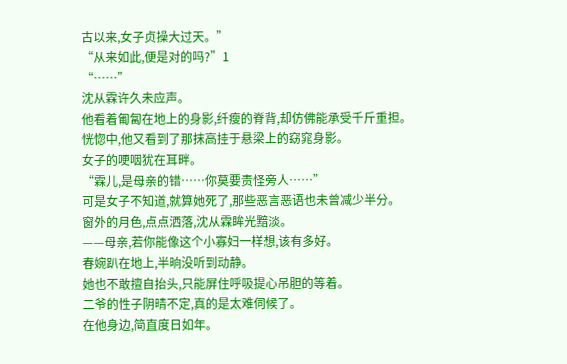古以来,女子贞操大过天。”
“从来如此,便是对的吗?”1
“……”
沈从霖许久未应声。
他看着匍匐在地上的身影,纤瘦的脊背,却仿佛能承受千斤重担。
恍惚中,他又看到了那抹高挂于悬梁上的窈窕身影。
女子的哽咽犹在耳畔。
“霖儿,是母亲的错……你莫要责怪旁人……”
可是女子不知道,就算她死了,那些恶言恶语也未曾减少半分。
窗外的月色,点点洒落,沈从霖眸光黯淡。
——母亲,若你能像这个小寡妇一样想,该有多好。
春婉趴在地上,半晌没听到动静。
她也不敢擅自抬头,只能屏住呼吸提心吊胆的等着。
二爷的性子阴晴不定,真的是太难伺候了。
在他身边,简直度日如年。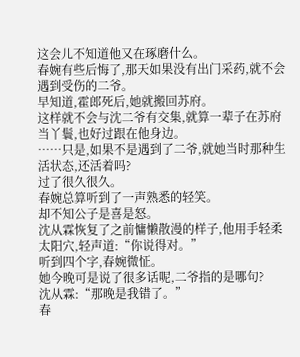这会儿不知道他又在琢磨什么。
春婉有些后悔了,那天如果没有出门采药,就不会遇到受伤的二爷。
早知道,霍郎死后,她就搬回苏府。
这样就不会与沈二爷有交集,就算一辈子在苏府当丫鬟,也好过跟在他身边。
……只是,如果不是遇到了二爷,就她当时那种生活状态,还活着吗?
过了很久很久。
春婉总算听到了一声熟悉的轻笑。
却不知公子是喜是怒。
沈从霖恢复了之前慵懒散漫的样子,他用手轻柔太阳穴,轻声道:“你说得对。”
听到四个字,春婉微怔。
她今晚可是说了很多话呢,二爷指的是哪句?
沈从霖:“那晚是我错了。”
春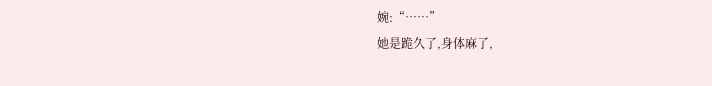婉:“……”
她是跪久了,身体麻了,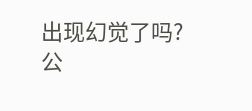出现幻觉了吗?
公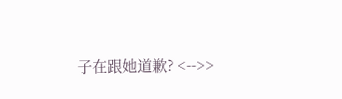子在跟她道歉? <-->>